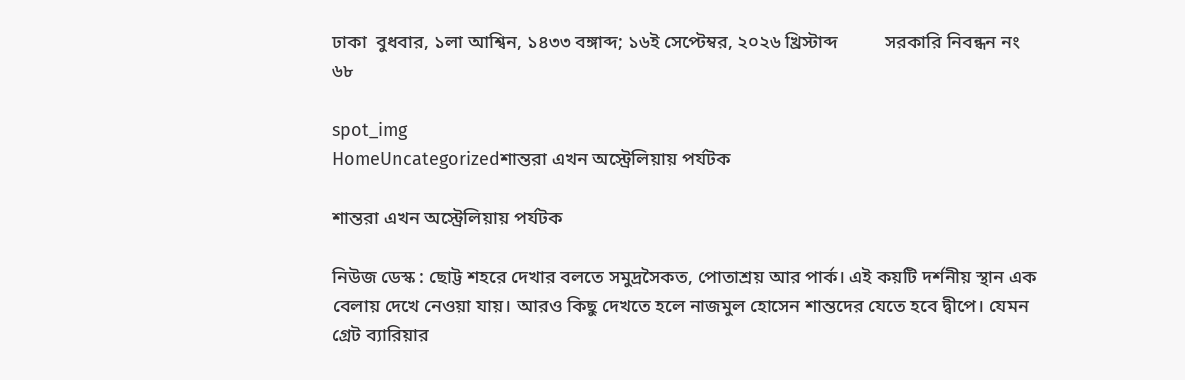ঢাকা  বুধবার, ১লা আশ্বিন, ১৪৩৩ বঙ্গাব্দ; ১৬ই সেপ্টেম্বর, ২০২৬ খ্রিস্টাব্দ          সরকারি নিবন্ধন নং ৬৮

spot_img
HomeUncategorizedশান্তরা এখন অস্ট্রেলিয়ায় পর্যটক

শান্তরা এখন অস্ট্রেলিয়ায় পর্যটক

নিউজ ডেস্ক : ছোট্ট শহরে দেখার বলতে সমুদ্রসৈকত, পোতাশ্রয় আর পার্ক। এই কয়টি দর্শনীয় স্থান এক বেলায় দেখে নেওয়া যায়। আরও কিছু দেখতে হলে নাজমুল হোসেন শান্তদের যেতে হবে দ্বীপে। যেমন গ্রেট ব্যারিয়ার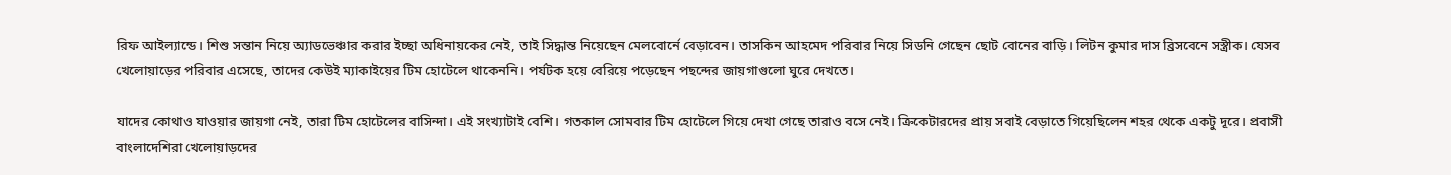রিফ আইল্যান্ডে। শিশু সন্তান নিয়ে অ্যাডভেঞ্চার করার ইচ্ছা অধিনায়কের নেই, তাই সিদ্ধান্ত নিয়েছেন মেলবোর্নে বেড়াবেন। তাসকিন আহমেদ পরিবার নিয়ে সিডনি গেছেন ছোট বোনের বাড়ি। লিটন কুমার দাস ব্রিসবেনে সস্ত্রীক। যেসব খেলোয়াড়ের পরিবার এসেছে, তাদের কেউই ম্যাকাইয়ের টিম হোটেলে থাকেননি। পর্যটক হয়ে বেরিয়ে পড়েছেন পছন্দের জায়গাগুলো ঘুরে দেখতে।

যাদের কোথাও যাওয়ার জায়গা নেই, তারা টিম হোটেলের বাসিন্দা। এই সংখ্যাটাই বেশি। গতকাল সোমবার টিম হোটেলে গিয়ে দেখা গেছে তারাও বসে নেই। ক্রিকেটারদের প্রায় সবাই বেড়াতে গিয়েছিলেন শহর থেকে একটু দূরে। প্রবাসী বাংলাদেশিরা খেলোয়াড়দের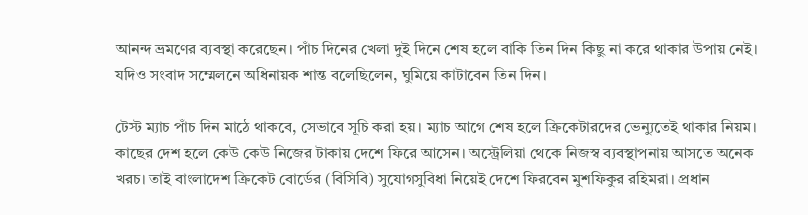আনন্দ ভ্রমণের ব্যবস্থা করেছেন। পাঁচ দিনের খেলা দুই দিনে শেষ হলে বাকি তিন দিন কিছু না করে থাকার উপায় নেই। যদিও সংবাদ সম্মেলনে অধিনায়ক শান্ত বলেছিলেন, ঘুমিয়ে কাটাবেন তিন দিন।

টেস্ট ম্যাচ পাঁচ দিন মাঠে থাকবে, সেভাবে সূচি করা হয়। ম্যাচ আগে শেষ হলে ক্রিকেটারদের ভেন্যুতেই থাকার নিয়ম। কাছের দেশ হলে কেউ কেউ নিজের টাকায় দেশে ফিরে আসেন। অস্ট্রেলিয়া থেকে নিজস্ব ব্যবস্থাপনায় আসতে অনেক খরচ। তাই বাংলাদেশ ক্রিকেট বোর্ডের (বিসিবি) সুযোগসুবিধা নিয়েই দেশে ফিরবেন মুশফিকুর রহিমরা। প্রধান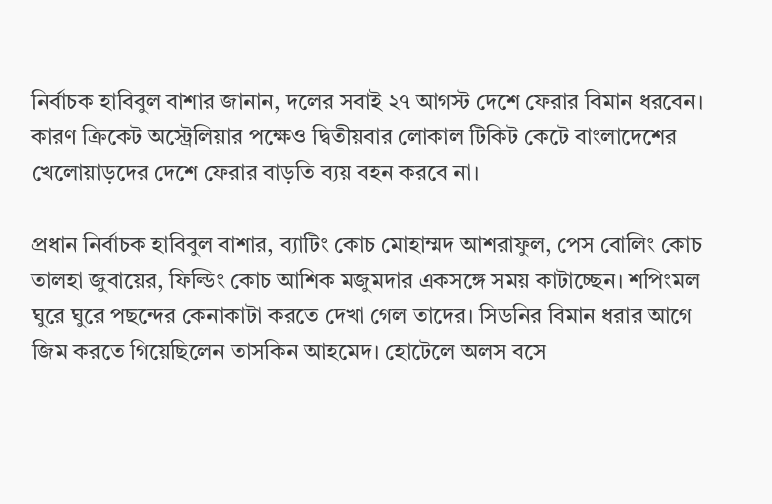নির্বাচক হাবিবুল বাশার জানান, দলের সবাই ২৭ আগস্ট দেশে ফেরার বিমান ধরবেন। কারণ ক্রিকেট অস্ট্রেলিয়ার পক্ষেও দ্বিতীয়বার লোকাল টিকিট কেটে বাংলাদেশের খেলোয়াড়দের দেশে ফেরার বাড়তি ব্যয় বহন করবে না।

প্রধান নির্বাচক হাবিবুল বাশার, ব্যাটিং কোচ মোহাম্মদ আশরাফুল, পেস বোলিং কোচ তালহা জুবায়ের, ফিল্ডিং কোচ আশিক মজুমদার একসঙ্গে সময় কাটাচ্ছেন। শপিংমল ঘুরে ঘুরে পছন্দের কেনাকাটা করতে দেখা গেল তাদের। সিডনির বিমান ধরার আগে জিম করতে গিয়েছিলেন তাসকিন আহমেদ। হোটেলে অলস বসে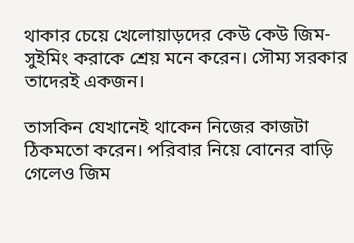থাকার চেয়ে খেলোয়াড়দের কেউ কেউ জিম-সুইমিং করাকে শ্রেয় মনে করেন। সৌম্য সরকার তাদেরই একজন।

তাসকিন যেখানেই থাকেন নিজের কাজটা ঠিকমতো করেন। পরিবার নিয়ে বোনের বাড়ি গেলেও জিম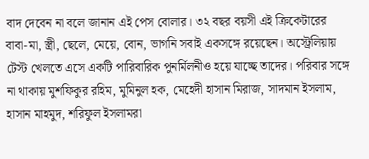বাদ দেবেন না বলে জানান এই পেস বোলার। ৩২ বছর বয়সী এই ক্রিকেটারের বাবা-মা, স্ত্রী, ছেলে, মেয়ে, বোন, ভাগনি সবাই একসঙ্গে রয়েছেন। অস্ট্রেলিয়ায় টেস্ট খেলতে এসে একটি পারিবারিক পুনর্মিলনীও হয়ে যাচ্ছে তাদের। পরিবার সঙ্গে না থাকায় মুশফিকুর রহিম, মুমিনুল হক, মেহেদী হাসান মিরাজ, সাদমান ইসলাম, হাসান মাহমুদ, শরিফুল ইসলামরা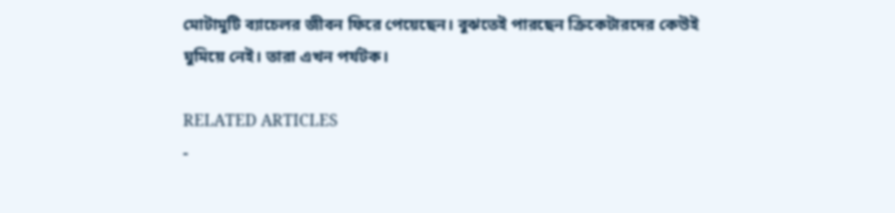মোটামুটি ব্যাচেলর জীবন ফিরে পেয়েছেন। বুঝতেই পারছেন ক্রিকেটারদের কেউই ঘুমিয়ে নেই। তারা এখন পর্যটক।

RELATED ARTICLES
-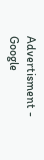Advertisment -
Google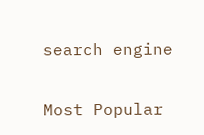search engine

Most Popular